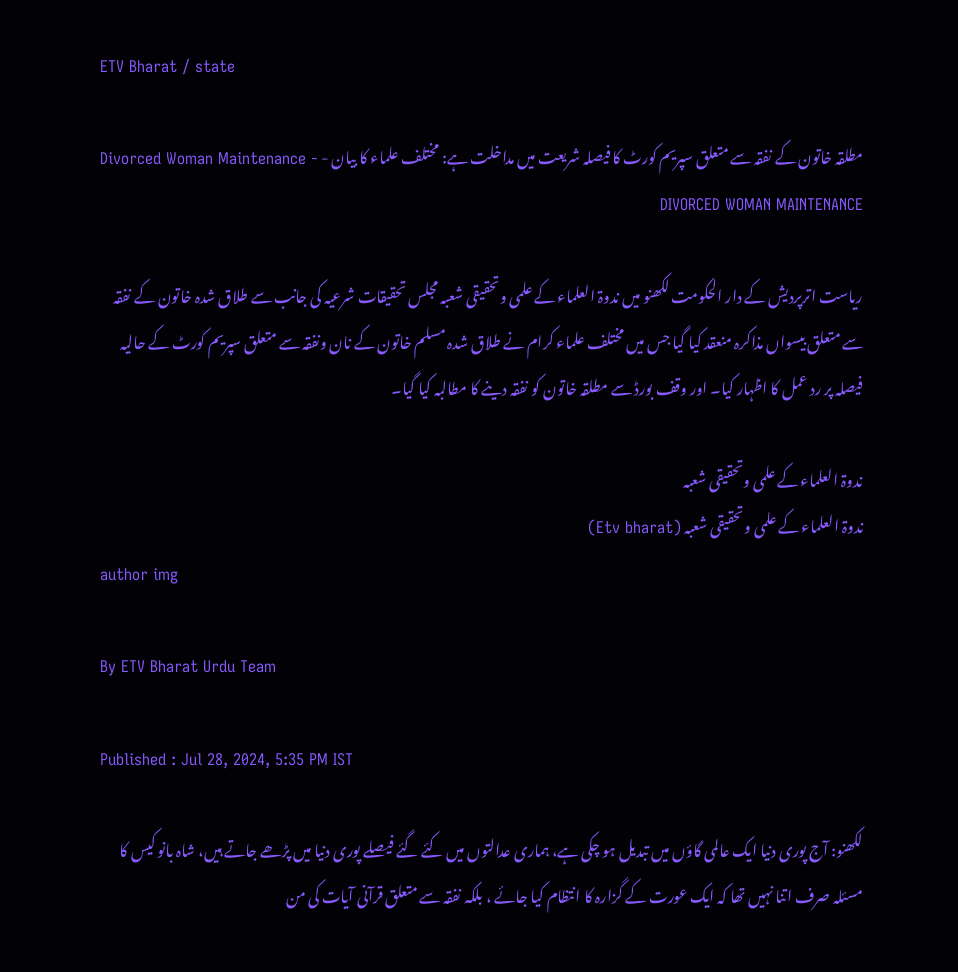ETV Bharat / state

مطلقہ خاتون کے نفقہ سے متعلق سپریم کورٹ کا فیصلہ شریعت میں مداخلت ہے: مختلف علماء کا بیان - Divorced Woman Maintenance - DIVORCED WOMAN MAINTENANCE

ریاست اترپردیش کے دار الحکومت لکھنو میں ندوۃ العلماء کے علمی وتحقیقی شعبہ مجلس تحقیقات شرعیہ کی جانب سے طلاق شدہ خاتون کے نفقہ سے متعلق بیسواں مذاکرہ منعقد کیا گیا جس میں مختلف علماء کرام نے طلاق شدہ مسلم خاتون کے نان ونفقہ سے متعلق سپریم کورٹ کے حالیہ فیصلہ پر رد عمل کا اظہار کیا۔ اور وقف بورڈ سے مطلقہ خاتون کو نفقہ دینے کا مطالبہ کیا گیا۔

ندوۃ العلماء کے علمی وتحقیقی شعبہ
ندوۃ العلماء کے علمی وتحقیقی شعبہ (Etv bharat)
author img

By ETV Bharat Urdu Team

Published : Jul 28, 2024, 5:35 PM IST

لکھنو: آج پوری دنیا ایک عالمی گاؤں میں تبدیل ہو چکی ہے، ہماری عدالتوں میں کئے گئے فیصلے پوری دنیا میں پڑھے جاتے ہیں، شاہ بانو کیس کا مسئلہ صرف اتنا نہیں تھا کہ ایک عورت کے گزارہ کا انتظام کیا جائے ، بلکہ نفقہ سے متعلق قرآنی آیات کی من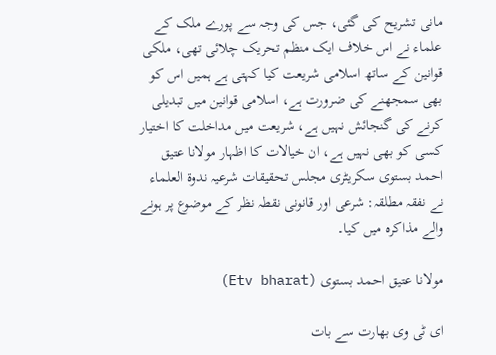مانی تشریح کی گئی، جس کی وجہ سے پورے ملک کے علماء نے اس خلاف ایک منظم تحریک چلائی تھی، ملکی قوانین کے ساتھ اسلامی شریعت کیا کہتی ہے ہمیں اس کو بھی سمجھنے کی ضرورت ہے، اسلامی قوانین میں تبدیلی کرنے کی گنجائش نہیں ہے، شریعت میں مداخلت کا اختیار کسی کو بھی نہیں ہے، ان خیالات کا اظہار مولانا عتیق احمد بستوی سکریٹری مجلس تحقیقات شرعیہ ندوۃ العلماء نے نفقہ مطلقہ: شرعی اور قانونی نقطہ نظر کے موضوع پر ہونے والے مذاکرہ میں کیا۔

مولانا عتیق احمد بستوی (Etv bharat)

ای ٹی وی بھارت سے بات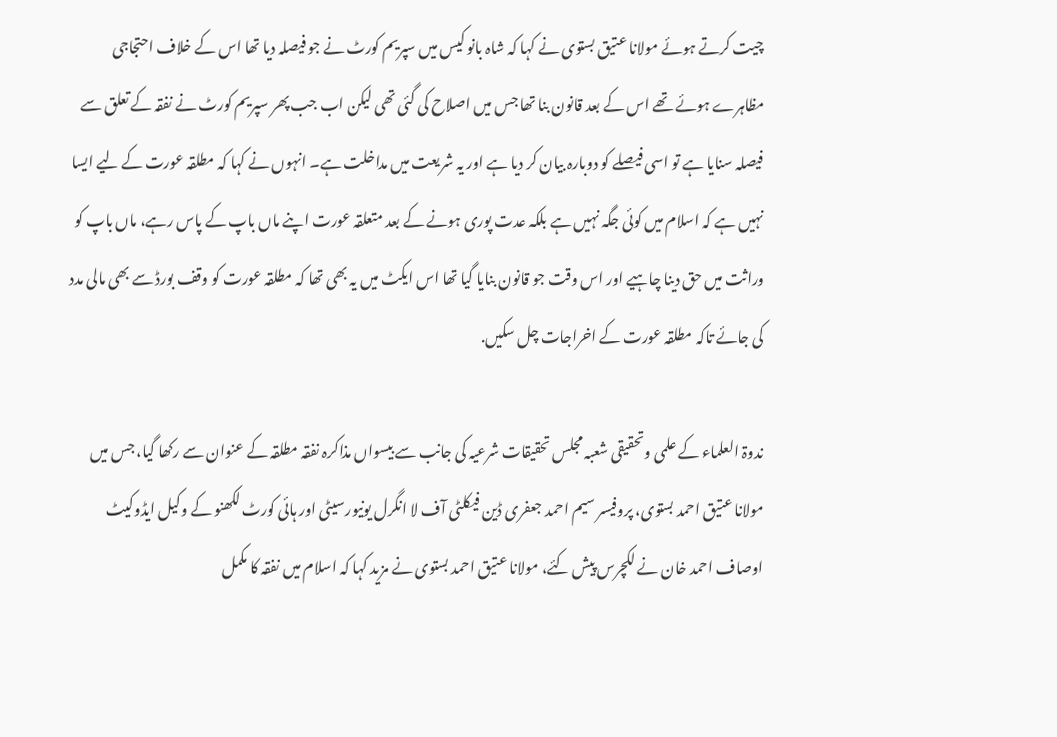چیت کرتے ہوئے مولانا عتیق بستوی نے کہا کہ شاہ بانو کیس میں سپریم کورٹ نے جو فیصلہ دیا تھا اس کے خلاف احتجاجی مظاہرے ہوئے تھے اس کے بعد قانون بنا تھا جس میں اصلاح کی گئی تھی لیکن اب جب پھر سپریم کورٹ نے نفقہ کے تعلق سے فیصلہ سنایا ہے تو اسی فیصلے کو دوبارہ بیان کر دیا ہے اور یہ شریعت میں مداخلت ہے۔ انہوں نے کہا کہ مطلقہ عورت کے لیے ایسا نہیں ہے کہ اسلام میں کوئی جگہ نہیں ہے بلکہ عدت پوری ہونے کے بعد متعلقہ عورت اپنے ماں باپ کے پاس رہے، ماں باپ کو وراثت میں حق دینا چاہیے اور اس وقت جو قانون بنایا گیا تھا اس ایکٹ میں یہ بھی تھا کہ مطلقہ عورت کو وقف بورڈ سے بھی مالی مدد کی جائے تاکہ مطلقہ عورت کے اخراجات چل سکیں.

ندوۃ العلماء کے علمی وتحقیقی شعبہ مجلس تحقیقات شرعیہ کی جانب سے بیسواں مذاکرہ نفقہ مطلقہ کے عنوان سے رکھا گیا، جس میں مولانا عتیق احمد بستوی، پروفیسر سیم احمد جعفری ڈین فیکلٹی آف لا انگرل یونیورسیٹی اور ہائی کورٹ لکھنو کے وکیل ایڈوکیٹ اوصاف احمد خان نے لکچرس پیش کئے، مولانا عتیق احمد بستوی نے مزید کہا کہ اسلام میں نفقہ کا مکمل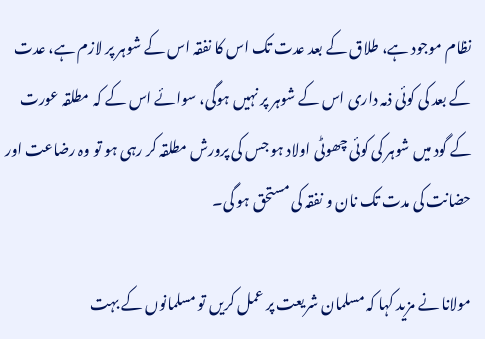نظام موجود ہے، طلاق کے بعد عدت تک اس کا نفقہ اس کے شوہر پر لازم ہے، عدت کے بعد کی کوئی ذمہ داری اس کے شوہر پر نہیں ہوگی، سوائے اس کے کہ مطلقہ عورت کے گود میں شوہر کی کوئی چھوٹی اولاد ہو جس کی پرورش مطلقہ کر رہی ہو تو وہ رضاعت اور حضانت کی مدت تک نان و نفقہ کی مستحق ہو گی۔

مولانا نے مزید کہا کہ مسلمان شریعت پر عمل کریں تو مسلمانوں کے بہت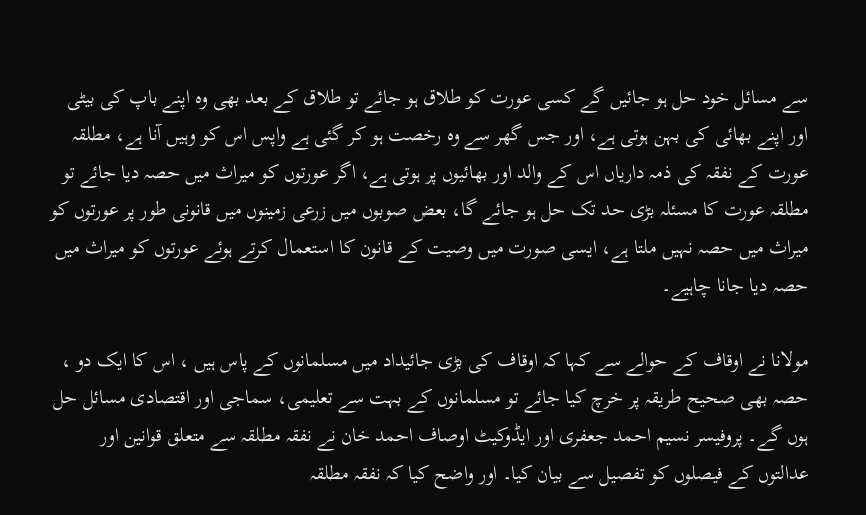سے مسائل خود حل ہو جائیں گے کسی عورت کو طلاق ہو جائے تو طلاق کے بعد بھی وہ اپنے باپ کی بیٹی اور اپنے بھائی کی بہن ہوتی ہے، اور جس گھر سے وہ رخصت ہو کر گئی ہے واپس اس کو وہیں آنا ہے، مطلقہ عورت کے نفقہ کی ذمہ داریاں اس کے والد اور بھائیوں پر ہوتی ہے، اگر عورتوں کو میراث میں حصہ دیا جائے تو مطلقہ عورت کا مسئلہ بڑی حد تک حل ہو جائے گا، بعض صوبوں میں زرعی زمینوں میں قانونی طور پر عورتوں کو میراث میں حصہ نہیں ملتا ہے، ایسی صورت میں وصیت کے قانون کا استعمال کرتے ہوئے عورتوں کو میراث میں حصہ دیا جانا چاہیے۔

مولانا نے اوقاف کے حوالے سے کہا کہ اوقاف کی بڑی جائیداد میں مسلمانوں کے پاس ہیں ، اس کا ایک دو ، حصہ بھی صحیح طریقہ پر خرچ کیا جائے تو مسلمانوں کے بہت سے تعلیمی، سماجی اور اقتصادی مسائل حل ہوں گے۔ پروفیسر نسیم احمد جعفری اور ایڈوکیٹ اوصاف احمد خان نے نفقہ مطلقہ سے متعلق قوانین اور عدالتوں کے فیصلوں کو تفصیل سے بیان کیا۔ اور واضح کیا کہ نفقہ مطلقہ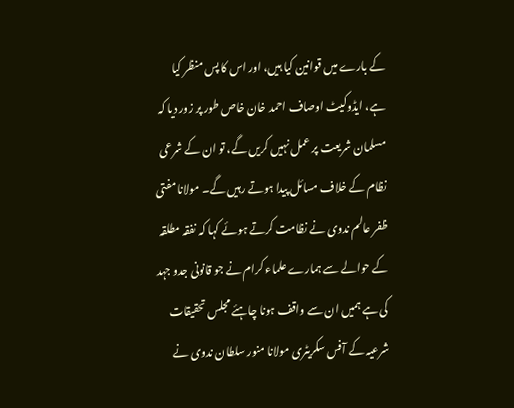کے بارے میں قوانین کیا ہیں، اور اس کا پس منظر کیا ہے، ایڈوکیٹ اوصاف احمد خان خاص طور پر زور دیا کہ مسلمان شریعت پر عمل نہیں کریں گے، تو ان کے شرعی نظام کے خلاف مسائل پیدا ہوتے رہیں گے۔ مولانا مفتی ظفر عالم ندوی نے نظامت کرتے ہوئے کہا کہ نفقہ مطلقہ کے حوالے سے ہمارے علماء کرام نے جو قانونی جدو جہد کی ہے ہمیں ان سے واقف ہونا چاہئے مجلس تحقیقات شرعیہ کے آفس سکریٹری مولانا منور سلطان ندوی نے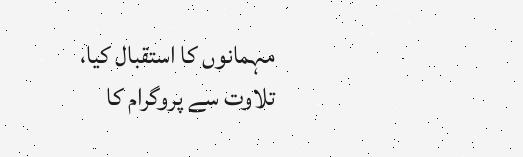مہمانوں کا استقبال کیا، تلاوت سے پروگرام کا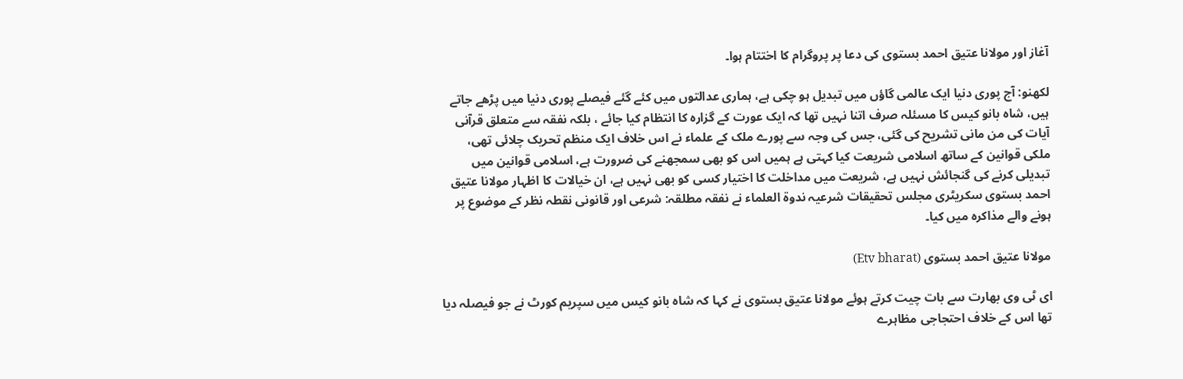آغاز اور مولانا عتیق احمد بستوی کی دعا پر پروگرام کا اختتام ہوا۔

لکھنو: آج پوری دنیا ایک عالمی گاؤں میں تبدیل ہو چکی ہے، ہماری عدالتوں میں کئے گئے فیصلے پوری دنیا میں پڑھے جاتے ہیں، شاہ بانو کیس کا مسئلہ صرف اتنا نہیں تھا کہ ایک عورت کے گزارہ کا انتظام کیا جائے ، بلکہ نفقہ سے متعلق قرآنی آیات کی من مانی تشریح کی گئی، جس کی وجہ سے پورے ملک کے علماء نے اس خلاف ایک منظم تحریک چلائی تھی، ملکی قوانین کے ساتھ اسلامی شریعت کیا کہتی ہے ہمیں اس کو بھی سمجھنے کی ضرورت ہے، اسلامی قوانین میں تبدیلی کرنے کی گنجائش نہیں ہے، شریعت میں مداخلت کا اختیار کسی کو بھی نہیں ہے، ان خیالات کا اظہار مولانا عتیق احمد بستوی سکریٹری مجلس تحقیقات شرعیہ ندوۃ العلماء نے نفقہ مطلقہ: شرعی اور قانونی نقطہ نظر کے موضوع پر ہونے والے مذاکرہ میں کیا۔

مولانا عتیق احمد بستوی (Etv bharat)

ای ٹی وی بھارت سے بات چیت کرتے ہوئے مولانا عتیق بستوی نے کہا کہ شاہ بانو کیس میں سپریم کورٹ نے جو فیصلہ دیا تھا اس کے خلاف احتجاجی مظاہرے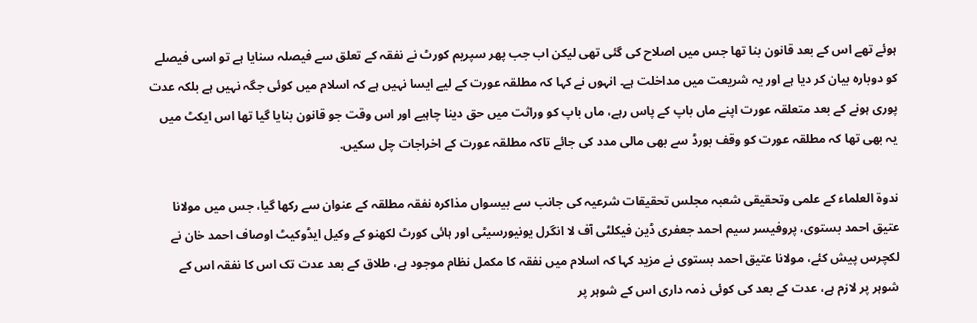ہوئے تھے اس کے بعد قانون بنا تھا جس میں اصلاح کی گئی تھی لیکن اب جب پھر سپریم کورٹ نے نفقہ کے تعلق سے فیصلہ سنایا ہے تو اسی فیصلے کو دوبارہ بیان کر دیا ہے اور یہ شریعت میں مداخلت ہے۔ انہوں نے کہا کہ مطلقہ عورت کے لیے ایسا نہیں ہے کہ اسلام میں کوئی جگہ نہیں ہے بلکہ عدت پوری ہونے کے بعد متعلقہ عورت اپنے ماں باپ کے پاس رہے، ماں باپ کو وراثت میں حق دینا چاہیے اور اس وقت جو قانون بنایا گیا تھا اس ایکٹ میں یہ بھی تھا کہ مطلقہ عورت کو وقف بورڈ سے بھی مالی مدد کی جائے تاکہ مطلقہ عورت کے اخراجات چل سکیں.

ندوۃ العلماء کے علمی وتحقیقی شعبہ مجلس تحقیقات شرعیہ کی جانب سے بیسواں مذاکرہ نفقہ مطلقہ کے عنوان سے رکھا گیا، جس میں مولانا عتیق احمد بستوی، پروفیسر سیم احمد جعفری ڈین فیکلٹی آف لا انگرل یونیورسیٹی اور ہائی کورٹ لکھنو کے وکیل ایڈوکیٹ اوصاف احمد خان نے لکچرس پیش کئے، مولانا عتیق احمد بستوی نے مزید کہا کہ اسلام میں نفقہ کا مکمل نظام موجود ہے، طلاق کے بعد عدت تک اس کا نفقہ اس کے شوہر پر لازم ہے، عدت کے بعد کی کوئی ذمہ داری اس کے شوہر پر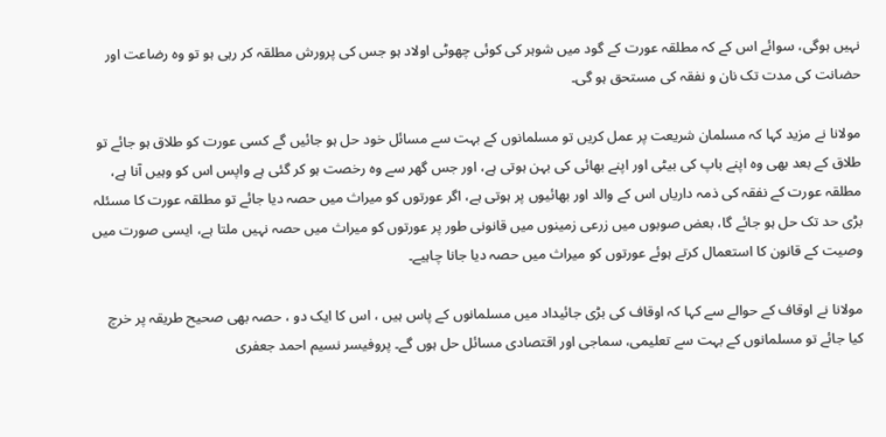نہیں ہوگی، سوائے اس کے کہ مطلقہ عورت کے گود میں شوہر کی کوئی چھوٹی اولاد ہو جس کی پرورش مطلقہ کر رہی ہو تو وہ رضاعت اور حضانت کی مدت تک نان و نفقہ کی مستحق ہو گی۔

مولانا نے مزید کہا کہ مسلمان شریعت پر عمل کریں تو مسلمانوں کے بہت سے مسائل خود حل ہو جائیں گے کسی عورت کو طلاق ہو جائے تو طلاق کے بعد بھی وہ اپنے باپ کی بیٹی اور اپنے بھائی کی بہن ہوتی ہے، اور جس گھر سے وہ رخصت ہو کر گئی ہے واپس اس کو وہیں آنا ہے، مطلقہ عورت کے نفقہ کی ذمہ داریاں اس کے والد اور بھائیوں پر ہوتی ہے، اگر عورتوں کو میراث میں حصہ دیا جائے تو مطلقہ عورت کا مسئلہ بڑی حد تک حل ہو جائے گا، بعض صوبوں میں زرعی زمینوں میں قانونی طور پر عورتوں کو میراث میں حصہ نہیں ملتا ہے، ایسی صورت میں وصیت کے قانون کا استعمال کرتے ہوئے عورتوں کو میراث میں حصہ دیا جانا چاہیے۔

مولانا نے اوقاف کے حوالے سے کہا کہ اوقاف کی بڑی جائیداد میں مسلمانوں کے پاس ہیں ، اس کا ایک دو ، حصہ بھی صحیح طریقہ پر خرچ کیا جائے تو مسلمانوں کے بہت سے تعلیمی، سماجی اور اقتصادی مسائل حل ہوں گے۔ پروفیسر نسیم احمد جعفری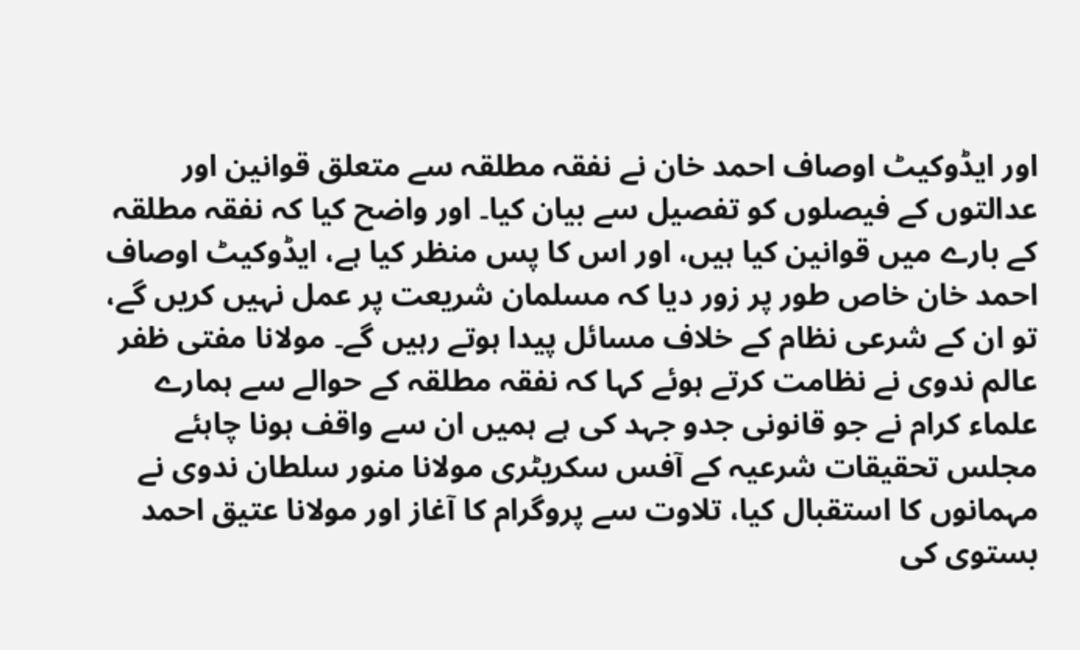اور ایڈوکیٹ اوصاف احمد خان نے نفقہ مطلقہ سے متعلق قوانین اور عدالتوں کے فیصلوں کو تفصیل سے بیان کیا۔ اور واضح کیا کہ نفقہ مطلقہ کے بارے میں قوانین کیا ہیں، اور اس کا پس منظر کیا ہے، ایڈوکیٹ اوصاف احمد خان خاص طور پر زور دیا کہ مسلمان شریعت پر عمل نہیں کریں گے، تو ان کے شرعی نظام کے خلاف مسائل پیدا ہوتے رہیں گے۔ مولانا مفتی ظفر عالم ندوی نے نظامت کرتے ہوئے کہا کہ نفقہ مطلقہ کے حوالے سے ہمارے علماء کرام نے جو قانونی جدو جہد کی ہے ہمیں ان سے واقف ہونا چاہئے مجلس تحقیقات شرعیہ کے آفس سکریٹری مولانا منور سلطان ندوی نے مہمانوں کا استقبال کیا، تلاوت سے پروگرام کا آغاز اور مولانا عتیق احمد بستوی کی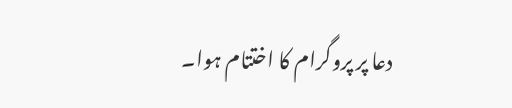دعا پر پروگرام کا اختتام ہوا۔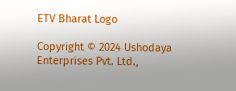ETV Bharat Logo

Copyright © 2024 Ushodaya Enterprises Pvt. Ltd.,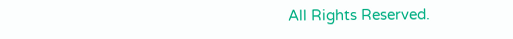All Rights Reserved.